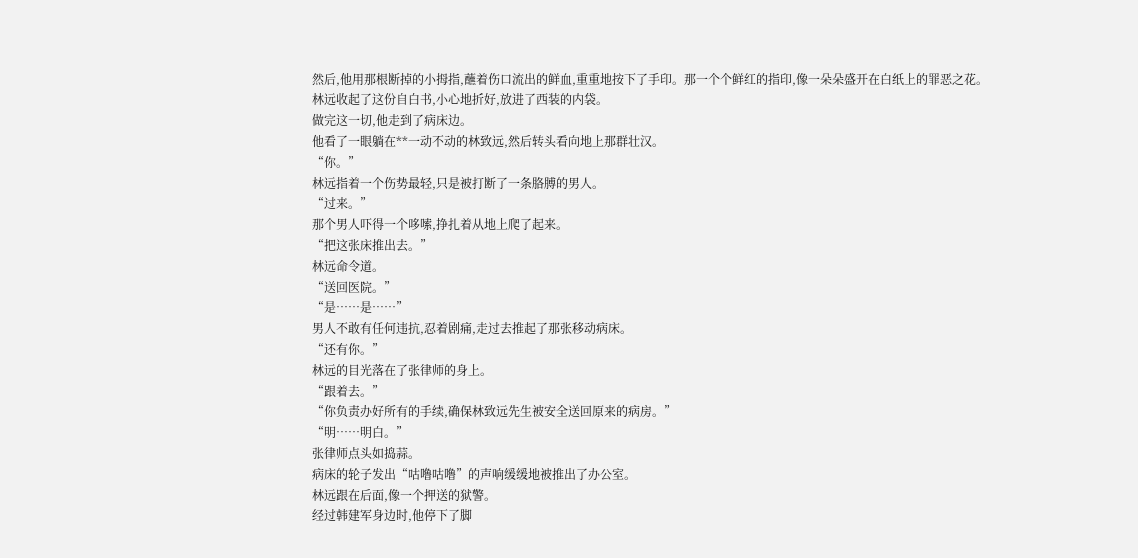然后,他用那根断掉的小拇指,蘸着伤口流出的鲜血,重重地按下了手印。那一个个鲜红的指印,像一朵朵盛开在白纸上的罪恶之花。
林远收起了这份自白书,小心地折好,放进了西装的内袋。
做完这一切,他走到了病床边。
他看了一眼躺在**一动不动的林致远,然后转头看向地上那群壮汉。
“你。”
林远指着一个伤势最轻,只是被打断了一条胳膊的男人。
“过来。”
那个男人吓得一个哆嗦,挣扎着从地上爬了起来。
“把这张床推出去。”
林远命令道。
“送回医院。”
“是……是……”
男人不敢有任何违抗,忍着剧痛,走过去推起了那张移动病床。
“还有你。”
林远的目光落在了张律师的身上。
“跟着去。”
“你负责办好所有的手续,确保林致远先生被安全送回原来的病房。”
“明……明白。”
张律师点头如捣蒜。
病床的轮子发出“咕噜咕噜”的声响缓缓地被推出了办公室。
林远跟在后面,像一个押送的狱警。
经过韩建军身边时,他停下了脚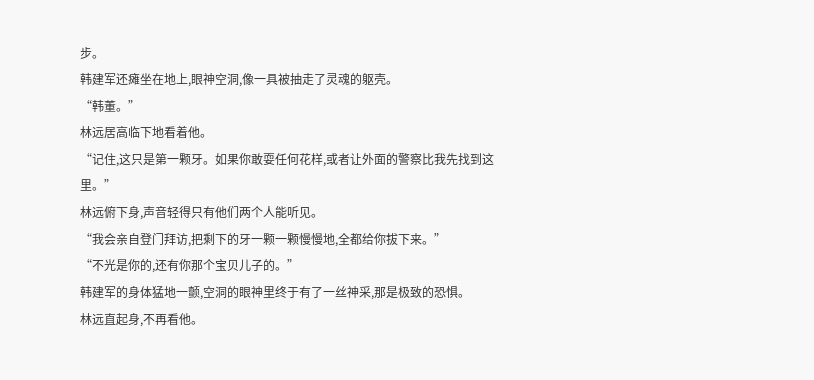步。
韩建军还瘫坐在地上,眼神空洞,像一具被抽走了灵魂的躯壳。
“韩董。”
林远居高临下地看着他。
“记住,这只是第一颗牙。如果你敢耍任何花样,或者让外面的警察比我先找到这里。”
林远俯下身,声音轻得只有他们两个人能听见。
“我会亲自登门拜访,把剩下的牙一颗一颗慢慢地,全都给你拔下来。”
“不光是你的,还有你那个宝贝儿子的。”
韩建军的身体猛地一颤,空洞的眼神里终于有了一丝神采,那是极致的恐惧。
林远直起身,不再看他。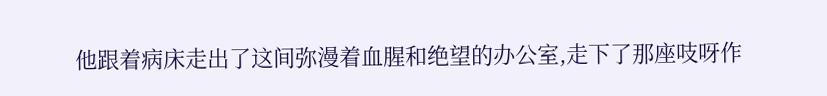他跟着病床走出了这间弥漫着血腥和绝望的办公室,走下了那座吱呀作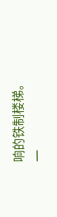响的铁制楼梯。
一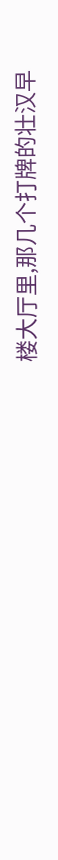楼大厅里,那几个打牌的壮汉早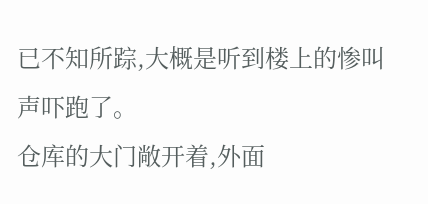已不知所踪,大概是听到楼上的惨叫声吓跑了。
仓库的大门敞开着,外面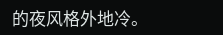的夜风格外地冷。